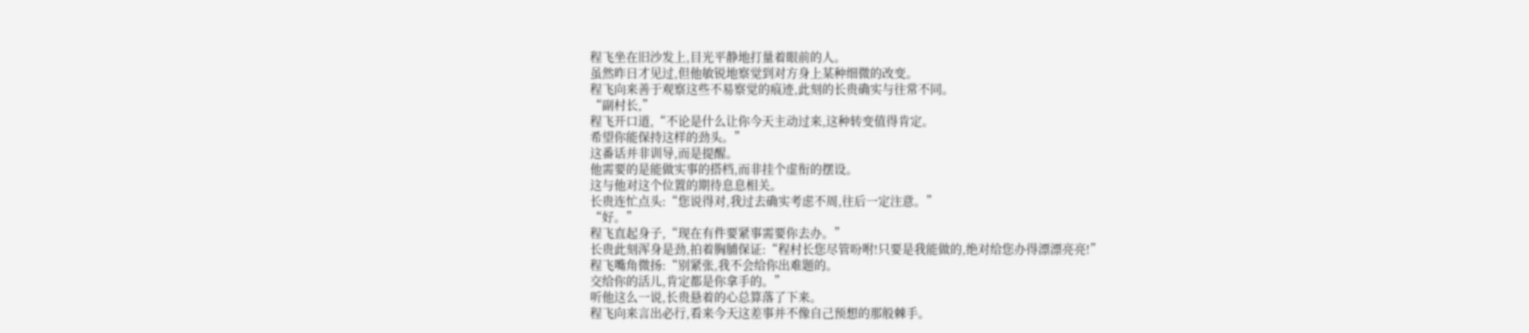程飞坐在旧沙发上,目光平静地打量着眼前的人。
虽然昨日才见过,但他敏锐地察觉到对方身上某种细微的改变。
程飞向来善于观察这些不易察觉的痕迹,此刻的长贵确实与往常不同。
“副村长,”
程飞开口道,“不论是什么让你今天主动过来,这种转变值得肯定。
希望你能保持这样的劲头。”
这番话并非训导,而是提醒。
他需要的是能做实事的搭档,而非挂个虚衔的摆设。
这与他对这个位置的期待息息相关。
长贵连忙点头:“您说得对,我过去确实考虑不周,往后一定注意。”
“好。”
程飞直起身子,“现在有件要紧事需要你去办。”
长贵此刻浑身是劲,拍着胸脯保证:“程村长您尽管吩咐!只要是我能做的,绝对给您办得漂漂亮亮!”
程飞嘴角微扬:“别紧张,我不会给你出难题的。
交给你的活儿,肯定都是你拿手的。”
听他这么一说,长贵悬着的心总算落了下来。
程飞向来言出必行,看来今天这差事并不像自己预想的那般棘手。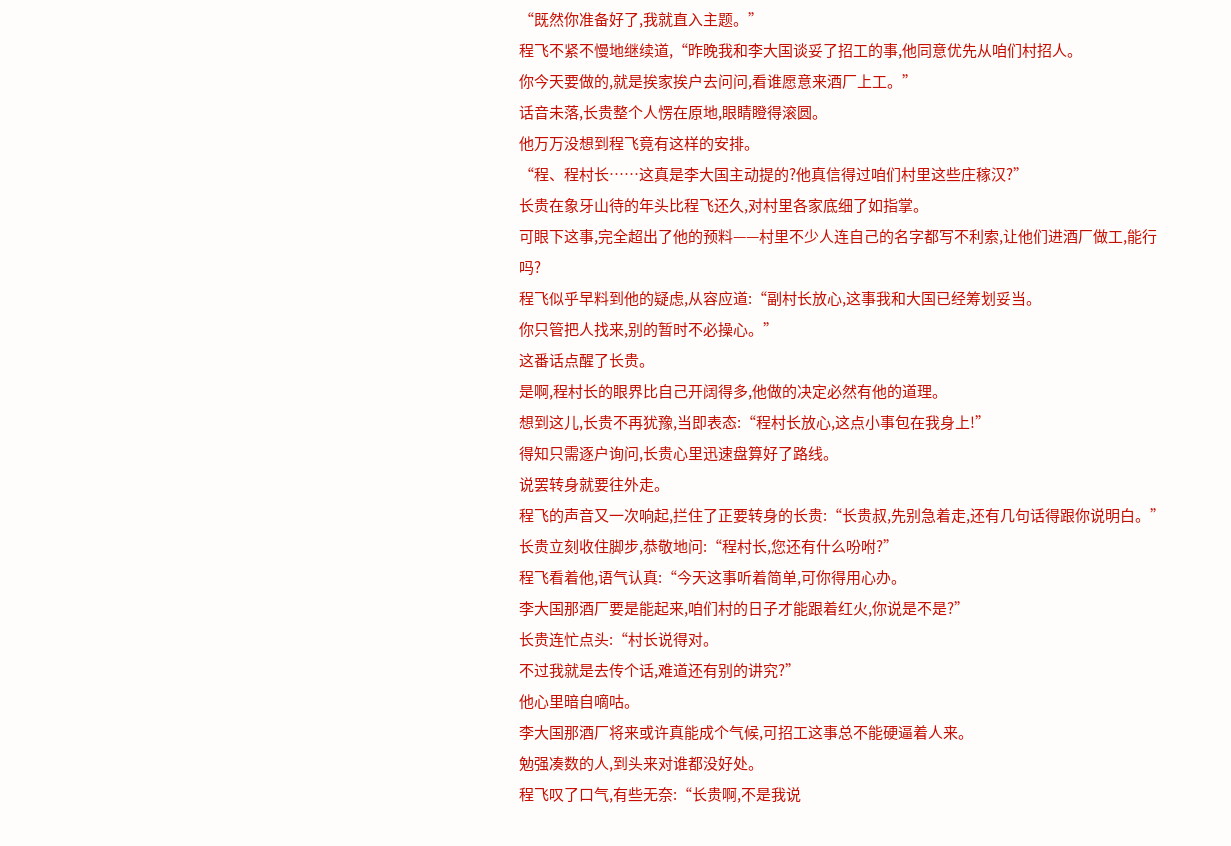“既然你准备好了,我就直入主题。”
程飞不紧不慢地继续道,“昨晚我和李大国谈妥了招工的事,他同意优先从咱们村招人。
你今天要做的,就是挨家挨户去问问,看谁愿意来酒厂上工。”
话音未落,长贵整个人愣在原地,眼睛瞪得滚圆。
他万万没想到程飞竟有这样的安排。
“程、程村长……这真是李大国主动提的?他真信得过咱们村里这些庄稼汉?”
长贵在象牙山待的年头比程飞还久,对村里各家底细了如指掌。
可眼下这事,完全超出了他的预料——村里不少人连自己的名字都写不利索,让他们进酒厂做工,能行吗?
程飞似乎早料到他的疑虑,从容应道:“副村长放心,这事我和大国已经筹划妥当。
你只管把人找来,别的暂时不必操心。”
这番话点醒了长贵。
是啊,程村长的眼界比自己开阔得多,他做的决定必然有他的道理。
想到这儿,长贵不再犹豫,当即表态:“程村长放心,这点小事包在我身上!”
得知只需逐户询问,长贵心里迅速盘算好了路线。
说罢转身就要往外走。
程飞的声音又一次响起,拦住了正要转身的长贵:“长贵叔,先别急着走,还有几句话得跟你说明白。”
长贵立刻收住脚步,恭敬地问:“程村长,您还有什么吩咐?”
程飞看着他,语气认真:“今天这事听着简单,可你得用心办。
李大国那酒厂要是能起来,咱们村的日子才能跟着红火,你说是不是?”
长贵连忙点头:“村长说得对。
不过我就是去传个话,难道还有别的讲究?”
他心里暗自嘀咕。
李大国那酒厂将来或许真能成个气候,可招工这事总不能硬逼着人来。
勉强凑数的人,到头来对谁都没好处。
程飞叹了口气,有些无奈:“长贵啊,不是我说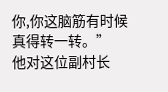你,你这脑筋有时候真得转一转。”
他对这位副村长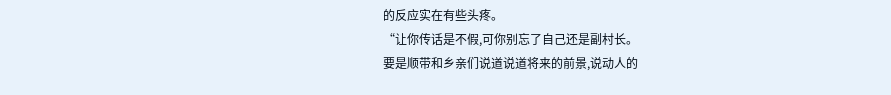的反应实在有些头疼。
“让你传话是不假,可你别忘了自己还是副村长。
要是顺带和乡亲们说道说道将来的前景,说动人的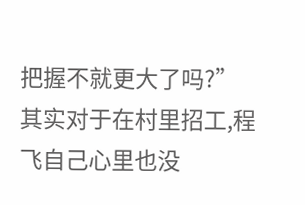把握不就更大了吗?”
其实对于在村里招工,程飞自己心里也没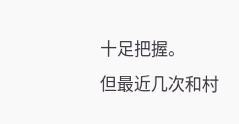十足把握。
但最近几次和村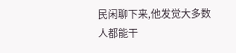民闲聊下来,他发觉大多数人都能干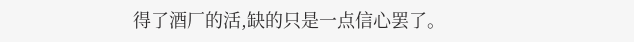得了酒厂的活,缺的只是一点信心罢了。